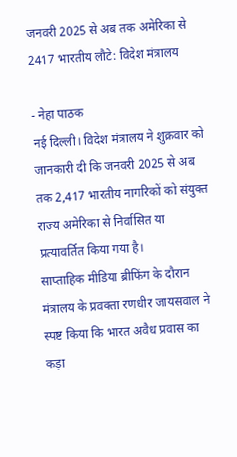जनवरी 2025 से अब तक अमेरिका से 2417 भारतीय लौटे: विदेश मंत्रालय

- नेहा पाठक
नई दिल्ली। विदेश मंत्रालय ने शुक्रवार को जानकारी दी कि जनवरी 2025 से अब तक 2,417 भारतीय नागरिकों को संयुक्त राज्य अमेरिका से निर्वासित या प्रत्यावर्तित किया गया है।
साप्ताहिक मीडिया ब्रीफिंग के दौरान मंत्रालय के प्रवक्ता रणधीर जायसवाल ने स्पष्ट किया कि भारत अवैध प्रवास का कड़ा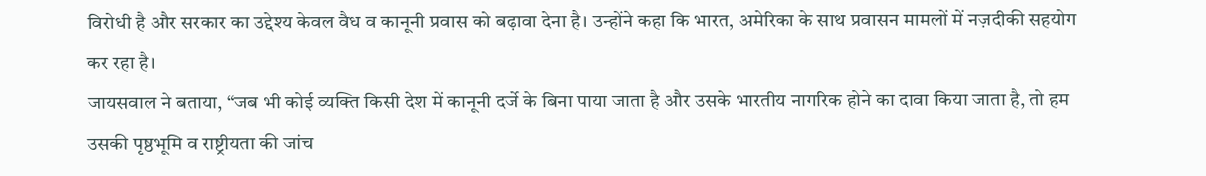विरोधी है और सरकार का उद्देश्य केवल वैध व कानूनी प्रवास को बढ़ावा देना है। उन्होंने कहा कि भारत, अमेरिका के साथ प्रवासन मामलों में नज़दीकी सहयोग कर रहा है।
जायसवाल ने बताया, “जब भी कोई व्यक्ति किसी देश में कानूनी दर्जे के बिना पाया जाता है और उसके भारतीय नागरिक होने का दावा किया जाता है, तो हम उसकी पृष्ठभूमि व राष्ट्रीयता की जांच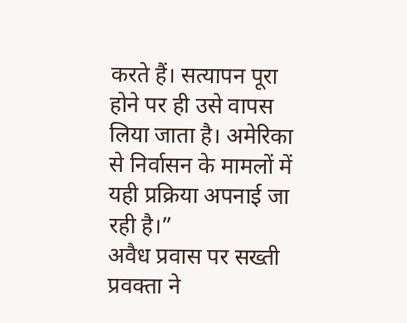करते हैं। सत्यापन पूरा होने पर ही उसे वापस लिया जाता है। अमेरिका से निर्वासन के मामलों में यही प्रक्रिया अपनाई जा रही है।”
अवैध प्रवास पर सख्ती
प्रवक्ता ने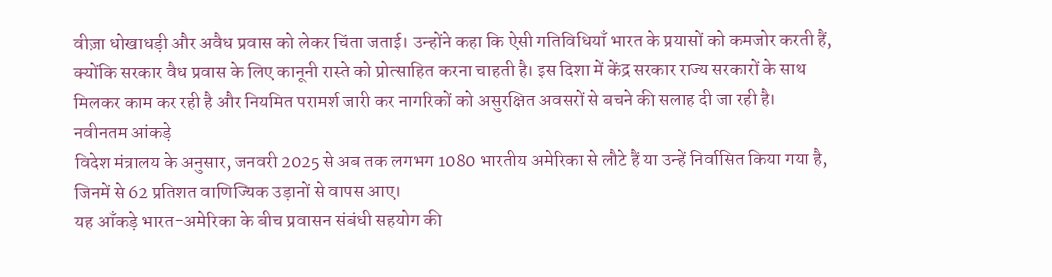वीज़ा धोखाधड़ी और अवैध प्रवास को लेकर चिंता जताई। उन्होंने कहा कि ऐसी गतिविधियाँ भारत के प्रयासों को कमजोर करती हैं, क्योंकि सरकार वैध प्रवास के लिए कानूनी रास्ते को प्रोत्साहित करना चाहती है। इस दिशा में केंद्र सरकार राज्य सरकारों के साथ मिलकर काम कर रही है और नियमित परामर्श जारी कर नागरिकों को असुरक्षित अवसरों से बचने की सलाह दी जा रही है।
नवीनतम आंकड़े
विदेश मंत्रालय के अनुसार, जनवरी 2025 से अब तक लगभग 1080 भारतीय अमेरिका से लौटे हैं या उन्हें निर्वासित किया गया है, जिनमें से 62 प्रतिशत वाणिज्यिक उड़ानों से वापस आए।
यह आँकड़े भारत-अमेरिका के बीच प्रवासन संबंधी सहयोग की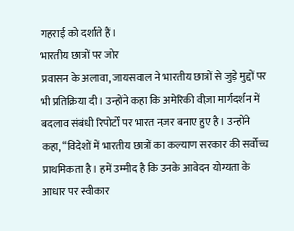गहराई को दर्शाते हैं।
भारतीय छात्रों पर जोर
प्रवासन के अलावा, जायसवाल ने भारतीय छात्रों से जुड़े मुद्दों पर भी प्रतिक्रिया दी। उन्होंने कहा कि अमेरिकी वीज़ा मार्गदर्शन में बदलाव संबंधी रिपोर्टों पर भारत नज़र बनाए हुए है। उन्होंने कहा, “विदेशों में भारतीय छात्रों का कल्याण सरकार की सर्वोच्च प्राथमिकता है। हमें उम्मीद है कि उनके आवेदन योग्यता के आधार पर स्वीकार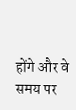होंगे और वे समय पर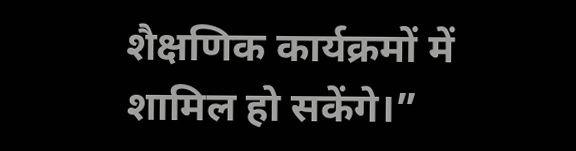शैक्षणिक कार्यक्रमों में शामिल हो सकेंगे।”